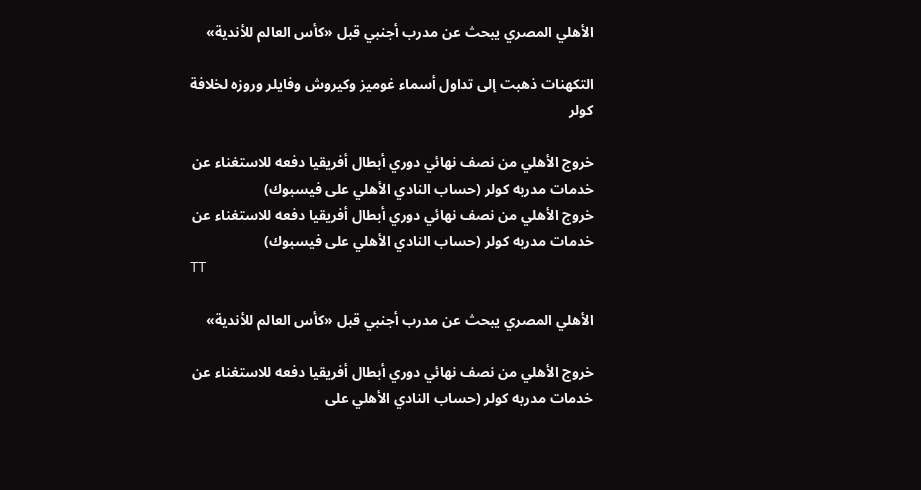الأهلي المصري يبحث عن مدرب أجنبي قبل «كأس العالم للأندية»

التكهنات ذهبت إلى تداول أسماء غوميز وكيروش وفايلر وروزه لخلافة كولر

خروج الأهلي من نصف نهائي دوري أبطال أفريقيا دفعه للاستغناء عن خدمات مدربه كولر (حساب النادي الأهلي على فيسبوك)
خروج الأهلي من نصف نهائي دوري أبطال أفريقيا دفعه للاستغناء عن خدمات مدربه كولر (حساب النادي الأهلي على فيسبوك)
TT

الأهلي المصري يبحث عن مدرب أجنبي قبل «كأس العالم للأندية»

خروج الأهلي من نصف نهائي دوري أبطال أفريقيا دفعه للاستغناء عن خدمات مدربه كولر (حساب النادي الأهلي على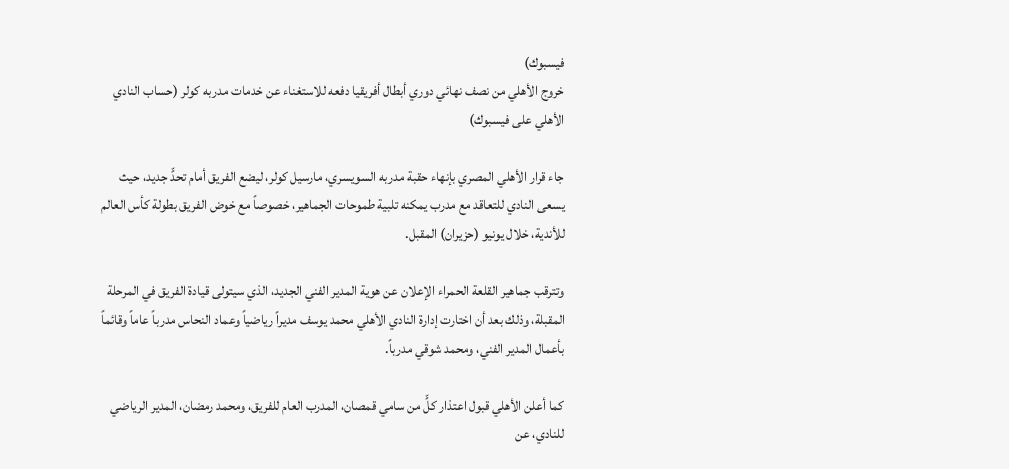فيسبوك)
خروج الأهلي من نصف نهائي دوري أبطال أفريقيا دفعه للاستغناء عن خدمات مدربه كولر (حساب النادي الأهلي على فيسبوك)

جاء قرار الأهلي المصري بإنهاء حقبة مدربه السويسري، مارسيل كولر، ليضع الفريق أمام تحدٍّ جديد، حيث يسعى النادي للتعاقد مع مدرب يمكنه تلبية طموحات الجماهير، خصوصاً مع خوض الفريق بطولة كأس العالم للأندية، خلال يونيو (حزيران) المقبل.

وتترقب جماهير القلعة الحمراء الإعلان عن هوية المدير الفني الجديد، الذي سيتولى قيادة الفريق في المرحلة المقبلة، وذلك بعد أن اختارت إدارة النادي الأهلي محمد يوسف مديراً رياضياً وعماد النحاس مدرباً عاماً وقائماً بأعمال المدير الفني، ومحمد شوقي مدرباً.

كما أعلن الأهلي قبول اعتذار كلٍّ من سامي قمصان، المدرب العام للفريق، ومحمد رمضان، المدير الرياضي للنادي، عن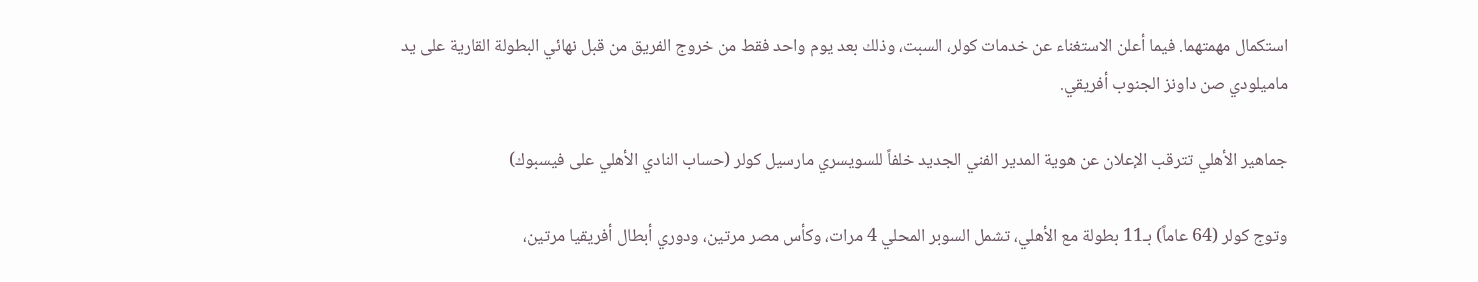استكمال مهمتهما. فيما أعلن الاستغناء عن خدمات كولر، السبت، وذلك بعد يوم واحد فقط من خروج الفريق من قبل نهائي البطولة القارية على يد ماميلودي صن داونز الجنوب أفريقي.

جماهير الأهلي تترقب الإعلان عن هوية المدير الفني الجديد خلفاً للسويسري مارسيل كولر (حساب النادي الأهلي على فيسبوك)

وتوج كولر (64 عاماً) بـ11 بطولة مع الأهلي، تشمل السوبر المحلي 4 مرات، وكأس مصر مرتين، ودوري أبطال أفريقيا مرتين،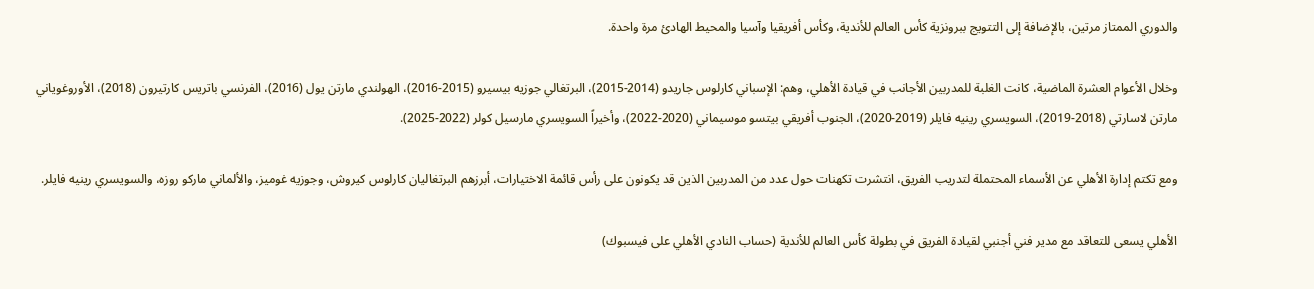والدوري الممتاز مرتين، بالإضافة إلى التتويج ببرونزية كأس العالم للأندية، وكأس أفريقيا وآسيا والمحيط الهادئ مرة واحدة.

وخلال الأعوام العشرة الماضية، كانت الغلبة للمدربين الأجانب في قيادة الأهلي، وهم: الإسباني كارلوس جاريدو (2014-2015)، البرتغالي جوزيه بيسيرو (2015-2016)، الهولندي مارتن يول (2016)، الفرنسي باتريس كارتيرون (2018)، الأوروغوياني مارتن لاسارتي (2018-2019)، السويسري رينيه فايلر (2019-2020)، الجنوب أفريقي بيتسو موسيماني (2020-2022)، وأخيراً السويسري مارسيل كولر (2022-2025).

ومع تكتم إدارة الأهلي عن الأسماء المحتملة لتدريب الفريق، انتشرت تكهنات حول عدد من المدربين الذين قد يكونون على رأس قائمة الاختيارات، أبرزهم البرتغاليان كارلوس كيروش، وجوزيه غوميز، والألماني ماركو روزه، والسويسري رينيه فايلر.

الأهلي يسعى للتعاقد مع مدير فني أجنبي لقيادة الفريق في بطولة كأس العالم للأندية (حساب النادي الأهلي على فيسبوك)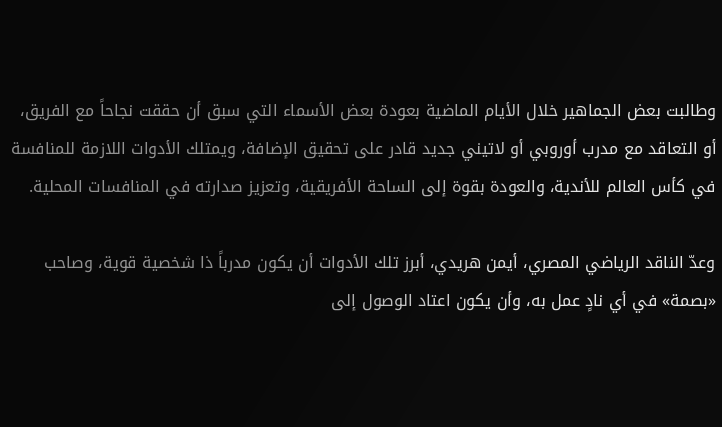وطالبت بعض الجماهير خلال الأيام الماضية بعودة بعض الأسماء التي سبق أن حققت نجاحاً مع الفريق، أو التعاقد مع مدرب أوروبي أو لاتيني جديد قادر على تحقيق الإضافة، ويمتلك الأدوات اللازمة للمنافسة في كأس العالم للأندية، والعودة بقوة إلى الساحة الأفريقية، وتعزيز صدارته في المنافسات المحلية.

وعدّ الناقد الرياضي المصري، أيمن هريدي، أبرز تلك الأدوات أن يكون مدرباً ذا شخصية قوية، وصاحب «بصمة» في أي نادٍ عمل به، وأن يكون اعتاد الوصول إلى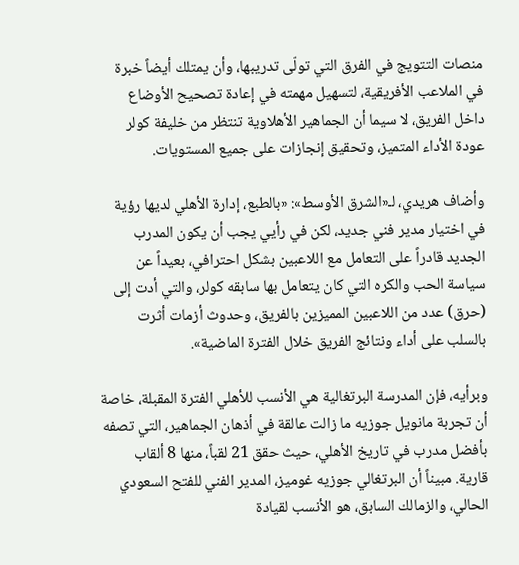منصات التتويج في الفرق التي تولّى تدريبها، وأن يمتلك أيضاً خبرة في الملاعب الأفريقية، لتسهيل مهمته في إعادة تصحيح الأوضاع داخل الفريق، لا سيما أن الجماهير الأهلاوية تنتظر من خليفة كولر عودة الأداء المتميز، وتحقيق إنجازات على جميع المستويات.

وأضاف هريدي، لـ«الشرق الأوسط»: «بالطبع، إدارة الأهلي لديها رؤية في اختيار مدير فني جديد، لكن في رأيي يجب أن يكون المدرب الجديد قادراً على التعامل مع اللاعبين بشكل احترافي، بعيداً عن سياسة الحب والكره التي كان يتعامل بها سابقه كولر، والتي أدت إلى (حرق) عدد من اللاعبين المميزين بالفريق، وحدوث أزمات أثرت بالسلب على أداء ونتائج الفريق خلال الفترة الماضية».

وبرأيه، فإن المدرسة البرتغالية هي الأنسب للأهلي الفترة المقبلة، خاصة أن تجربة مانويل جوزيه ما زالت عالقة في أذهان الجماهير، التي تصفه بأفضل مدرب في تاريخ الأهلي، حيث حقق 21 لقباً، منها 8 ألقاب قارية. مبيناً أن البرتغالي جوزيه غوميز، المدير الفني للفتح السعودي الحالي، والزمالك السابق، هو الأنسب لقيادة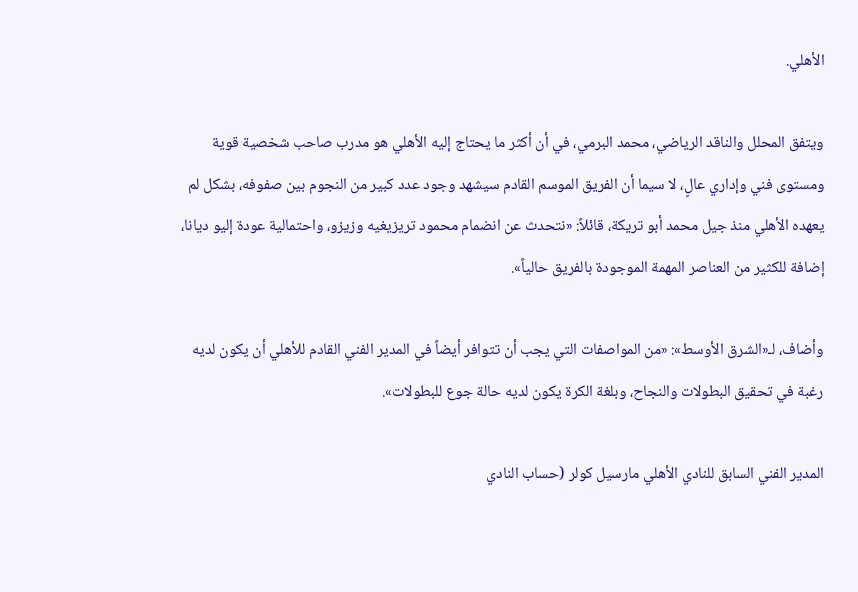الأهلي.

ويتفق المحلل والناقد الرياضي، محمد البرمي، في أن أكثر ما يحتاج إليه الأهلي هو مدرب صاحب شخصية قوية ومستوى فني وإداري عالٍ، لا سيما أن الفريق الموسم القادم سيشهد وجود عدد كبير من النجوم بين صفوفه، بشكل لم يعهده الأهلي منذ جيل محمد أبو تريكة، قائلاً: «نتحدث عن انضمام محمود تريزيغيه وزيزو، واحتمالية عودة إليو ديانا، إضافة للكثير من العناصر المهمة الموجودة بالفريق حالياً».

وأضاف، لـ«الشرق الأوسط»: «من المواصفات التي يجب أن تتوافر أيضاً في المدير الفني القادم للأهلي أن يكون لديه رغبة في تحقيق البطولات والنجاح، وبلغة الكرة يكون لديه حالة جوع للبطولات».

المدير الفني السابق للنادي الأهلي مارسيل كولر (حساب النادي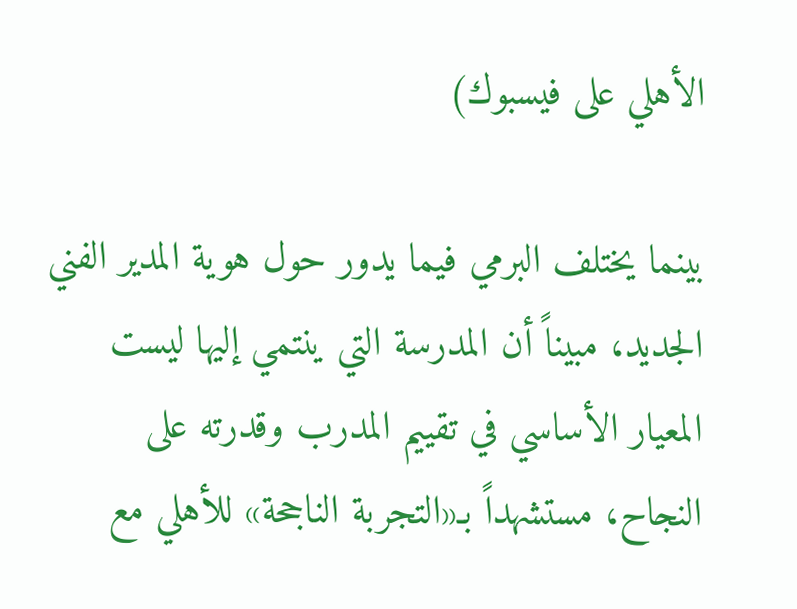الأهلي على فيسبوك)

بينما يختلف البرمي فيما يدور حول هوية المدير الفني الجديد، مبيناً أن المدرسة التي ينتمي إليها ليست المعيار الأساسي في تقييم المدرب وقدرته على النجاح، مستشهداً بـ«التجربة الناجحة» للأهلي مع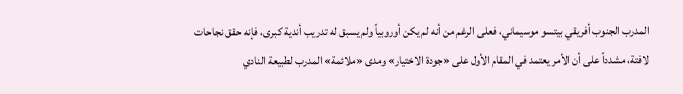المدرب الجنوب أفريقي بيتسو موسيماني، فعلى الرغم من أنه لم يكن أوروبياً ولم يسبق له تدريب أندية كبرى، فإنه حقق نجاحات لافتة، مشدداً على أن الأمر يعتمد في المقام الأول على «جودة الاختيار» ومدى «ملائمة» المدرب لطبيعة النادي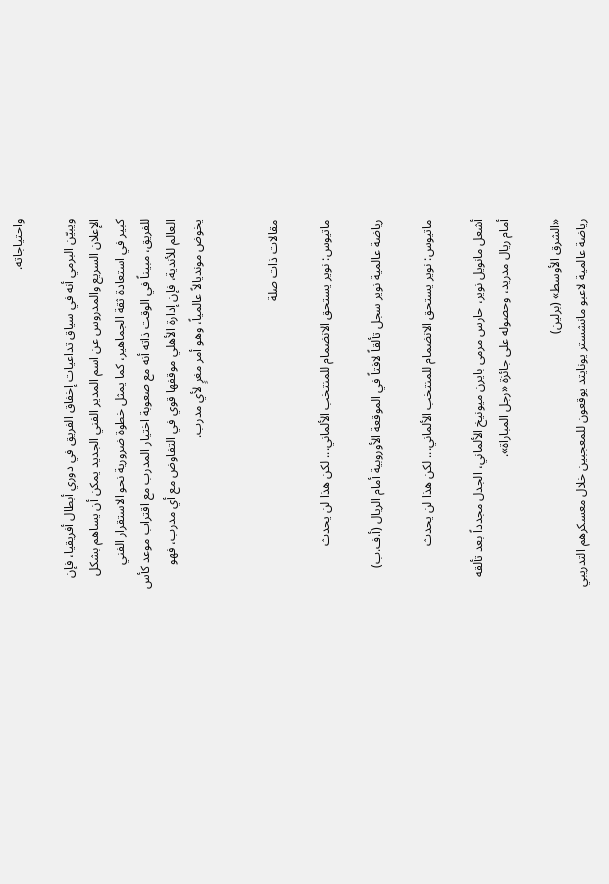واحتياجاته.

ويبيّن البرمي أنه في سياق تداعيات إخفاق الفريق في دوري أبطال أفريقيا، فإن الإعلان السريع والمدروس عن اسم المدير الفني الجديد يمكن أن يساهم بشكل كبير في استعادة ثقة الجماهير، كما يمثل خطوة ضرورية نحو الاستقرار الفني للفريق، مبيناً في الوقت ذاته أنه مع صعوبة اختيار المدرب مع اقتراب موعد كأس العالم للأندية، فإن إدارة الأهلي موقفها قوي في التفاوض مع أي مدرب، فهو يخوض مونديالاً عالمياً، وهو أمر مغرٍ لأي مدرب.


مقالات ذات صلة

ماتيوس: نوير يستحق الانضمام للمنتخب الألماني... لكن هذا لن يحدث

رياضة عالمية نوير سجل تألقاً لافتاً في الموقعة الأوروبية أمام الريال (أ.ف.ب)

ماتيوس: نوير يستحق الانضمام للمنتخب الألماني... لكن هذا لن يحدث

أشعل مانويل نوير، حارس مرمى بايرن ميونيخ الألماني، الجدل مجدداً بعد تألقه أمام ريال مدريد، وحصوله على جائزة «رجل المباراة».

«الشرق الأوسط» (برلين)
رياضة عالمية لاعبو مانشستر يونايتد يوقعون للمعجبين خلال معسكرهم التدريبي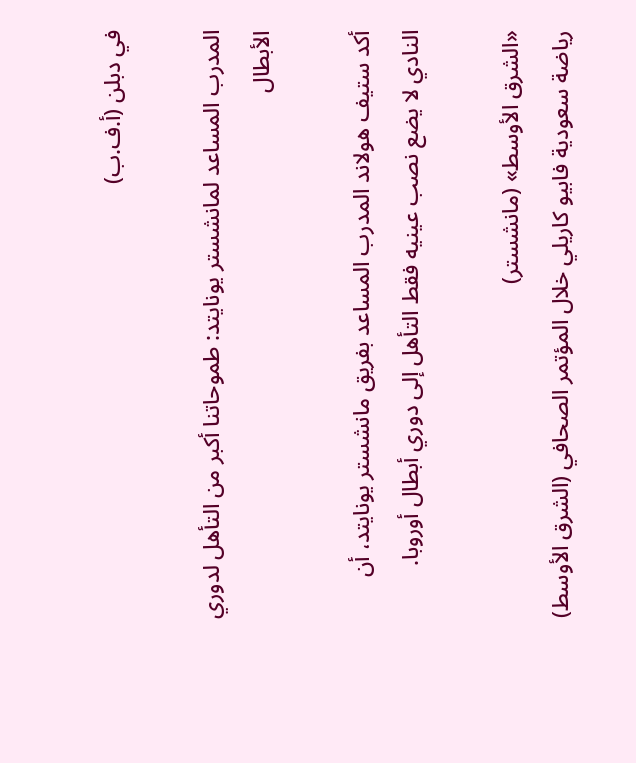في دبلن (أ.ف.ب)

المدرب المساعد لمانشستر يونايتد: طموحاتنا أكبر من التأهل لدوري الأبطال

أكد ستيف هولاند المدرب المساعد بفريق مانشستر يونايتد، أن النادي لا يضع نصب عينيه فقط التأهل إلى دوري أبطال أوروبا.

«الشرق الأوسط» (مانشستر)
رياضة سعودية فابيو كاريلي خلال المؤتمر الصحافي (الشرق الأوسط)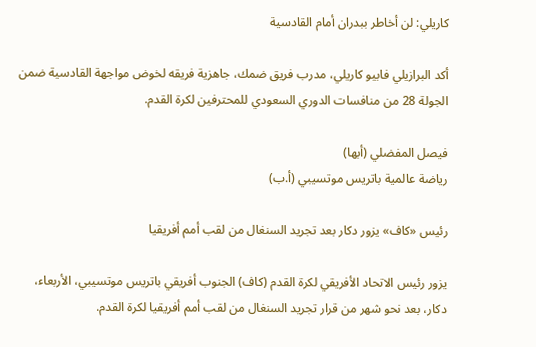كاريلي: لن أخاطر ببدران أمام القادسية

أكد البرازيلي فابيو كاريلي، مدرب فريق ضمك، جاهزية فريقه لخوض مواجهة القادسية ضمن الجولة 28 من منافسات الدوري السعودي للمحترفين لكرة القدم.

فيصل المفضلي (أبها)
رياضة عالمية باتريس موتسيبي (أ.ب)

رئيس «كاف» يزور دكار بعد تجريد السنغال من لقب أمم أفريقيا

يزور رئيس الاتحاد الأفريقي لكرة القدم (كاف) الجنوب أفريقي باتريس موتسيبي، الأربعاء، دكار، بعد نحو شهر من قرار تجريد السنغال من لقب أمم أفريقيا لكرة القدم.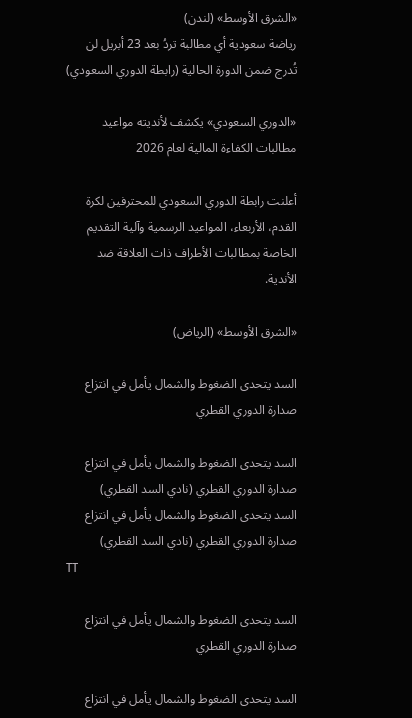«الشرق الأوسط» (لندن)
رياضة سعودية أي مطالبة تردُ بعد 23 أبريل لن تُدرج ضمن الدورة الحالية (رابطة الدوري السعودي)

«الدوري السعودي» يكشف لأنديته مواعيد مطالبات الكفاءة المالية لعام 2026

أعلنت رابطة الدوري السعودي للمحترفين لكرة القدم، الأربعاء، المواعيد الرسمية وآلية التقديم الخاصة بمطالبات الأطراف ذات العلاقة ضد الأندية.

«الشرق الأوسط» (الرياض)

السد يتحدى الضغوط والشمال يأمل في انتزاع صدارة الدوري القطري

السد يتحدى الضغوط والشمال يأمل في انتزاع صدارة الدوري القطري (نادي السد القطري)
السد يتحدى الضغوط والشمال يأمل في انتزاع صدارة الدوري القطري (نادي السد القطري)
TT

السد يتحدى الضغوط والشمال يأمل في انتزاع صدارة الدوري القطري

السد يتحدى الضغوط والشمال يأمل في انتزاع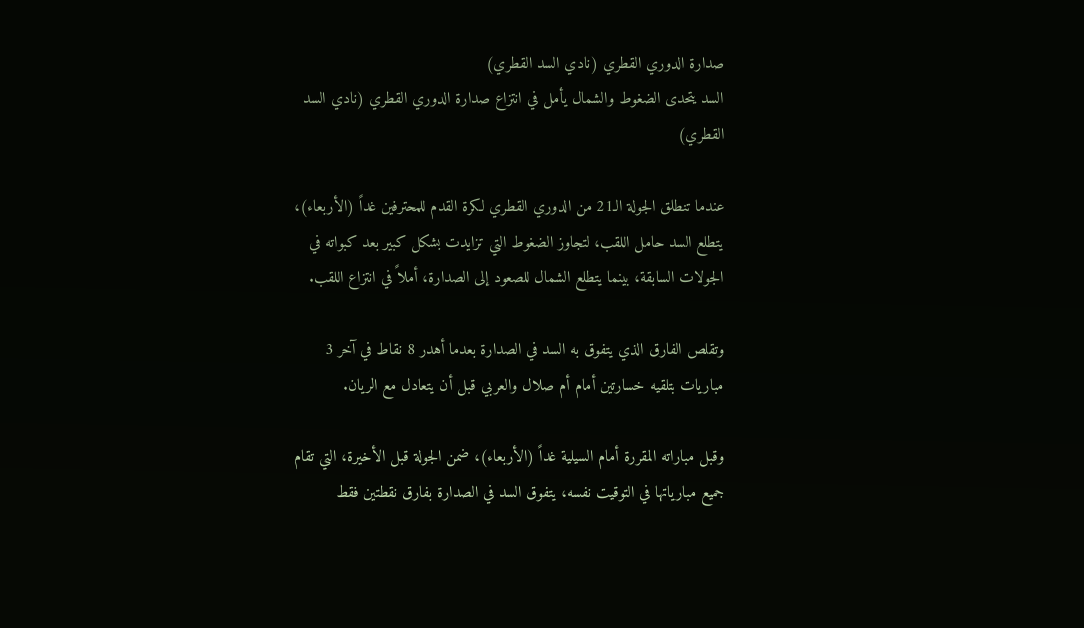صدارة الدوري القطري (نادي السد القطري)
السد يتحدى الضغوط والشمال يأمل في انتزاع صدارة الدوري القطري (نادي السد القطري)

عندما تنطلق الجولة الـ21 من الدوري القطري لكرة القدم للمحترفين غداً (الأربعاء)، يتطلع السد حامل اللقب، لتجاوز الضغوط التي تزايدت بشكل كبير بعد كبواته في الجولات السابقة، بينما يتطلع الشمال للصعود إلى الصدارة، أملاً في انتزاع اللقب.

وتقلص الفارق الذي يتفوق به السد في الصدارة بعدما أهدر 8 نقاط في آخر 3 مباريات بتلقيه خسارتين أمام أم صلال والعربي قبل أن يتعادل مع الريان.

وقبل مباراته المقررة أمام السيلية غداً (الأربعاء)، ضمن الجولة قبل الأخيرة، التي تقام جميع مبارياتها في التوقيت نفسه، يتفوق السد في الصدارة بفارق نقطتين فقط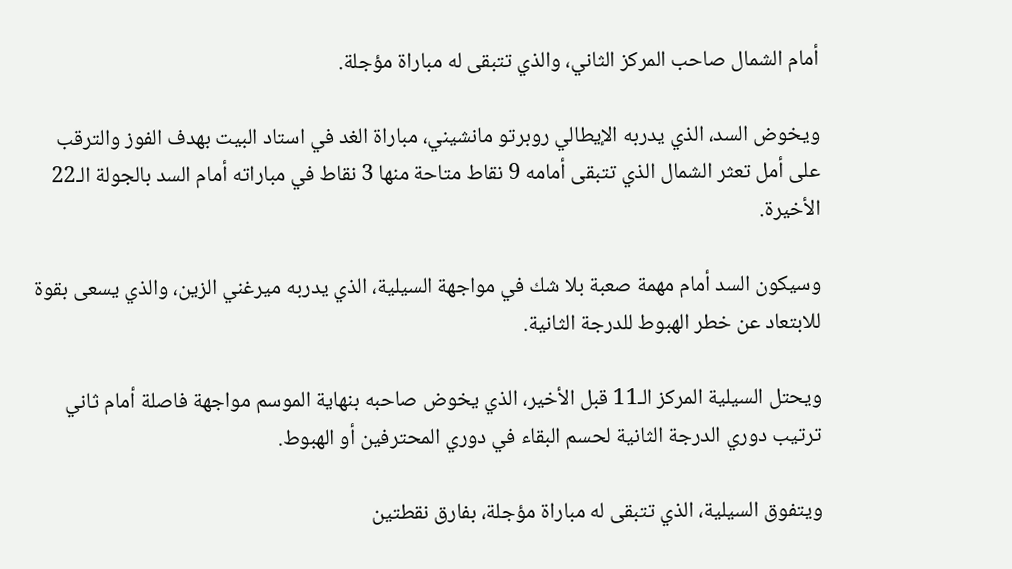أمام الشمال صاحب المركز الثاني، والذي تتبقى له مباراة مؤجلة.

ويخوض السد، الذي يدربه الإيطالي ‌روبرتو مانشيني، ‌مباراة الغد في استاد البيت بهدف الفوز والترقب على ‌أمل تعثر الشمال الذي تتبقى أمامه 9 نقاط متاحة منها 3 نقاط في مباراته أمام السد بالجولة الـ22 الأخيرة.

وسيكون السد أمام مهمة صعبة بلا شك في مواجهة السيلية، الذي يدربه ميرغني الزين، والذي يسعى بقوة للابتعاد عن خطر الهبوط للدرجة الثانية.

ويحتل السيلية المركز الـ11 قبل الأخير، الذي يخوض صاحبه بنهاية الموسم مواجهة فاصلة أمام ثاني ترتيب دوري الدرجة الثانية لحسم البقاء في دوري المحترفين أو الهبوط.

ويتفوق السيلية، الذي تتبقى له مباراة مؤجلة، بفارق نقطتين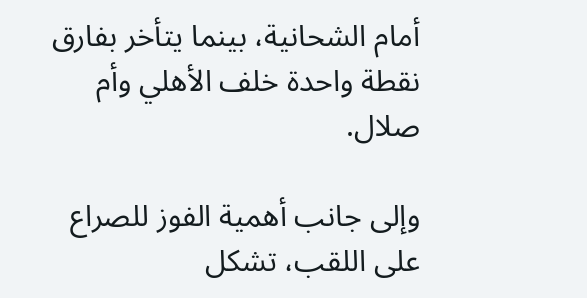أمام ‌الشحانية، بينما يتأخر بفارق نقطة واحدة ‌خلف الأهلي وأم صلال.

وإلى جانب أهمية الفوز للصراع على اللقب، تشكل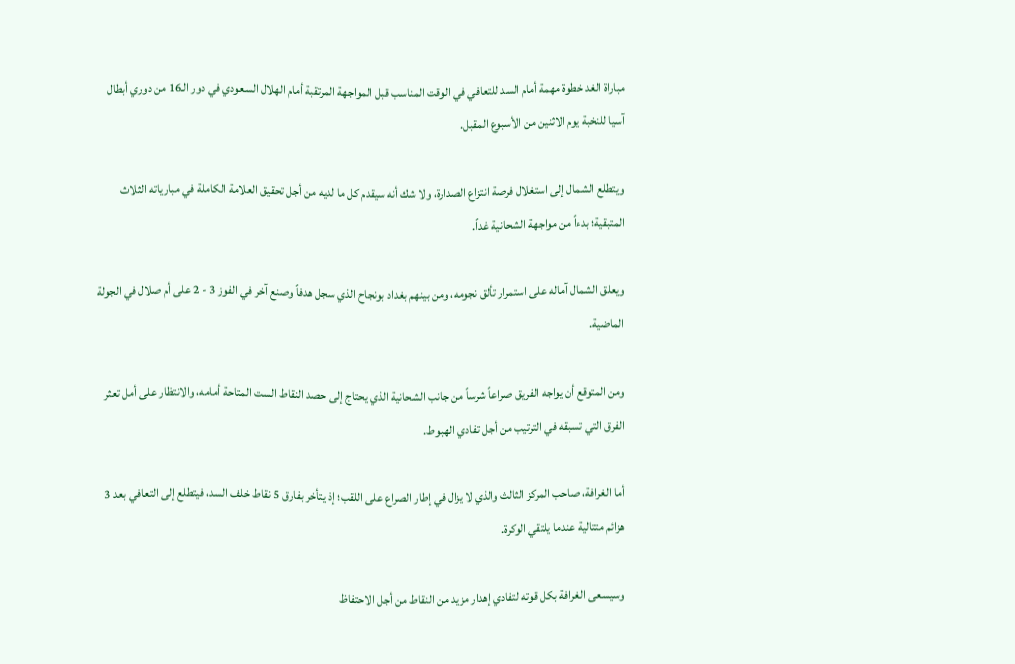مباراة ‌الغد خطوة مهمة أمام السد للتعافي في الوقت المناسب قبل المواجهة المرتقبة ‌أمام الهلال السعودي في دور الـ16 من دوري أبطال آسيا للنخبة يوم الاثنين من الأسبوع المقبل.

ويتطلع الشمال إلى استغلال فرصة انتزاع الصدارة، ولا شك أنه سيقدم كل ما لديه من أجل تحقيق العلامة الكاملة في مبارياته الثلاث المتبقية؛ ‌بدءاً من مواجهة الشحانية غداً.

ويعلق الشمال آماله على استمرار تألق نجومه، ومن بينهم بغداد بونجاح الذي سجل هدفاً وصنع آخر في الفوز 3 - 2 على أم صلال في الجولة الماضية.

ومن المتوقع أن يواجه الفريق صراعاً شرساً من جانب الشحانية الذي يحتاج إلى حصد النقاط الست المتاحة أمامه، والانتظار على أمل تعثر الفرق التي تسبقه في الترتيب من أجل تفادي الهبوط.

أما الغرافة، صاحب المركز الثالث والذي لا يزال في إطار الصراع على اللقب؛ إذ يتأخر بفارق 5 نقاط خلف السد، فيتطلع إلى التعافي بعد 3 هزائم متتالية عندما يلتقي الوكرة.

وسيسعى الغرافة بكل قوته لتفادي إهدار مزيد من النقاط من أجل الاحتفاظ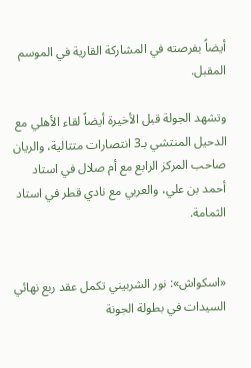أيضاً بفرصته في المشاركة القارية في الموسم المقبل.

وتشهد الجولة قبل الأخيرة أيضاً لقاء الأهلي مع الدحيل المنتشي بـ3 انتصارات متتالية، والريان صاحب المركز الرابع مع أم صلال في استاد أحمد بن علي، والعربي مع نادي قطر في استاد الثمامة.


«اسكواش»: نور الشربيني تكمل عقد ربع نهائي السيدات في بطولة الجونة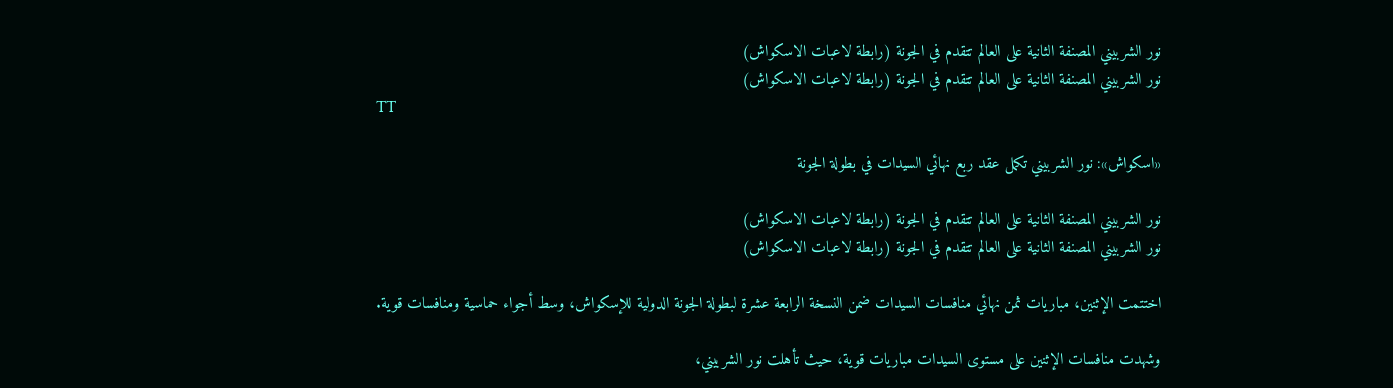نور الشربيني المصنفة الثانية على العالم تتقدم في الجونة (رابطة لاعبات الاسكواش)
نور الشربيني المصنفة الثانية على العالم تتقدم في الجونة (رابطة لاعبات الاسكواش)
TT

«اسكواش»: نور الشربيني تكمل عقد ربع نهائي السيدات في بطولة الجونة

نور الشربيني المصنفة الثانية على العالم تتقدم في الجونة (رابطة لاعبات الاسكواش)
نور الشربيني المصنفة الثانية على العالم تتقدم في الجونة (رابطة لاعبات الاسكواش)

اختتمت الإثنين، مباريات ثمن نهائي منافسات السيدات ضمن النسخة الرابعة عشرة لبطولة الجونة الدولية للإسكواش، وسط أجواء حماسية ومنافسات قوية.

وشهدت منافسات الإثنين على مستوى السيدات مباريات قوية، حيث تأهلت نور الشربيني،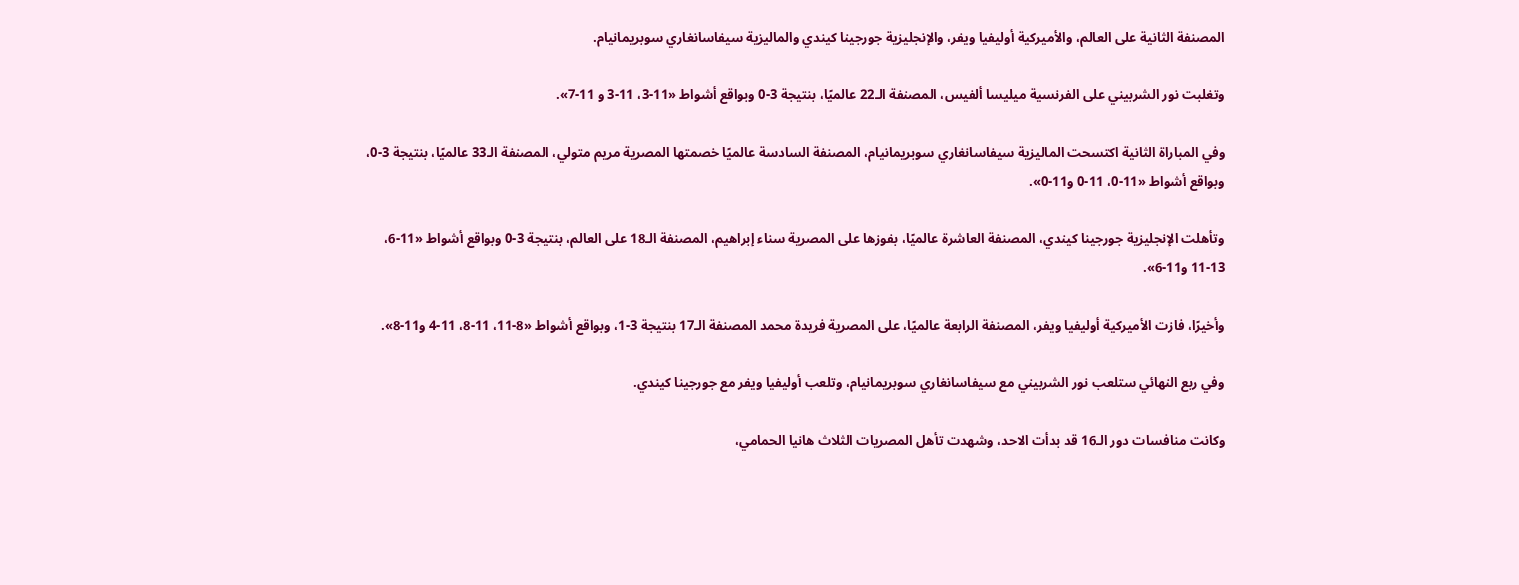المصنفة الثانية على العالم، والأميركية أوليفيا ويفر، والإنجليزية جورجينا كيندي والماليزية سيفاسانغاري سوبريمانيام.

وتغلبت نور الشربيني على الفرنسية ميليسا ألفيس، المصنفة الـ22 عالميًا، بنتيجة 3-0 وبواقع أشواط «11-3، 11-3 و 11-7».

وفي المباراة الثانية اكتسحت الماليزية سيفاسانغاري سوبريمانيام، المصنفة السادسة عالميًا خصمتها المصرية مريم متولي، المصنفة الـ33 عالميًا، بنتيجة 3-0، وبواقع أشواط «11-0، 11-0 و11-0».

وتأهلت الإنجليزية جورجينا كيندي، المصنفة العاشرة عالميًا، بفوزها على المصرية سناء إبراهيم، المصنفة الـ18 على العالم، بنتيجة 3-0 وبواقع أشواط «11-6، 13-11 و11-6».

وأخيرًا، فازت الأميركية أوليفيا ويفر، المصنفة الرابعة عالميًا، على المصرية فريدة محمد المصنفة الـ17 بنتيجة 3-1، وبواقع أشواط «8-11، 11-8، 11-4 و11-8».

وفي ربع النهائي ستلعب نور الشربيني مع سيفاسانغاري سوبريمانيام، وتلعب أوليفيا ويفر مع جورجينا كيندي.

وكانت منافسات دور الـ16 قد بدأت الاحد، وشهدت تأهل المصريات الثلاث هانيا الحمامي،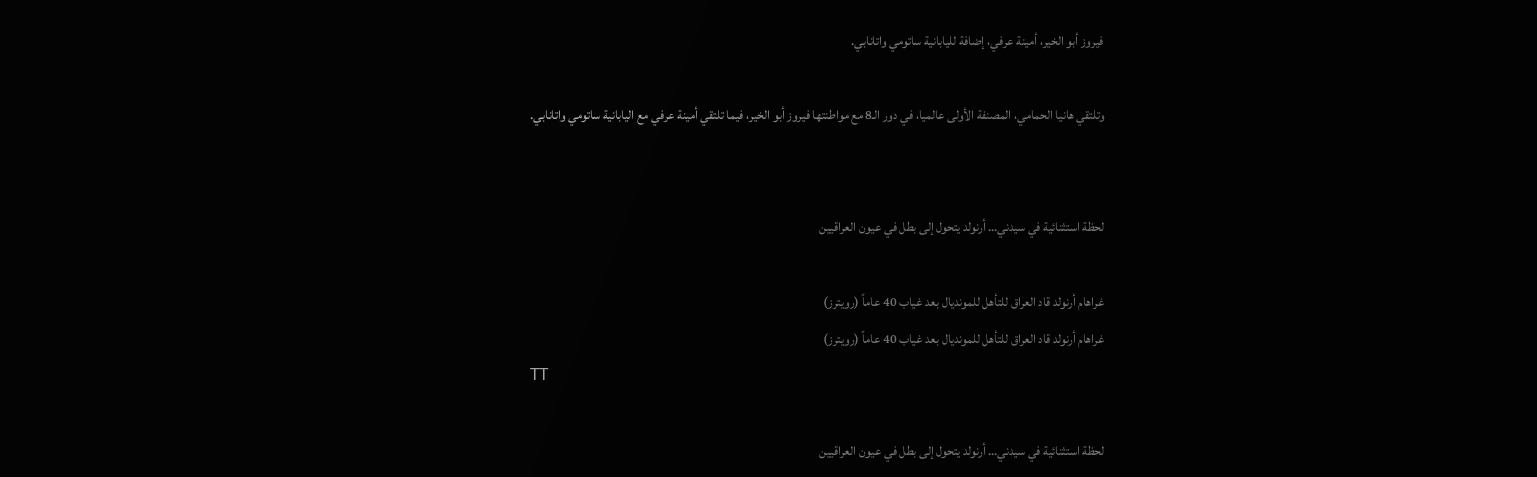فيروز أبو الخير، أمينة عرفي، إضافة لليابانية ساتومي واتانابي.

وتلتقي هانيا الحمامي، المصنفة الأولى عالميا، في دور الـ8 مع مواطنتها فيروز أبو الخير، فيما تلتقي أمينة عرفي مع اليابانية ساتومي واتانابي.


لحظة استثنائية في سيدني… أرنولد يتحول إلى بطل في عيون العراقيين

غراهام أرنولد قاد العراق للتأهل للمونديال بعد غياب 40 عاماً (رويترز)
غراهام أرنولد قاد العراق للتأهل للمونديال بعد غياب 40 عاماً (رويترز)
TT

لحظة استثنائية في سيدني… أرنولد يتحول إلى بطل في عيون العراقيين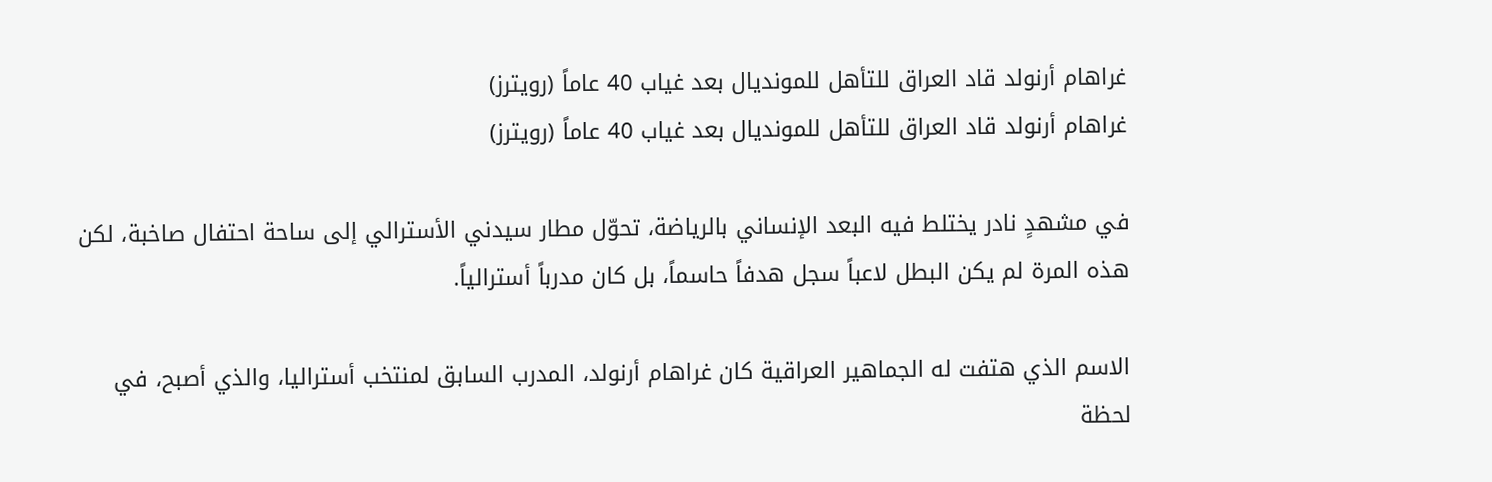غراهام أرنولد قاد العراق للتأهل للمونديال بعد غياب 40 عاماً (رويترز)
غراهام أرنولد قاد العراق للتأهل للمونديال بعد غياب 40 عاماً (رويترز)

في مشهدٍ نادر يختلط فيه البعد الإنساني بالرياضة، تحوّل مطار سيدني الأسترالي إلى ساحة احتفال صاخبة، لكن هذه المرة لم يكن البطل لاعباً سجل هدفاً حاسماً، بل كان مدرباً أسترالياً.

الاسم الذي هتفت له الجماهير العراقية كان غراهام أرنولد، المدرب السابق لمنتخب أستراليا، والذي أصبح، في لحظة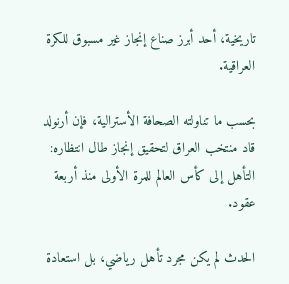تاريخية، أحد أبرز صناع إنجاز غير مسبوق للكرة العراقية.

بحسب ما تناولته الصحافة الأسترالية، فإن أرنولد قاد منتخب العراق لتحقيق إنجاز طال انتظاره: التأهل إلى كأس العالم للمرة الأولى منذ أربعة عقود.

الحدث لم يكن مجرد تأهل رياضي، بل استعادة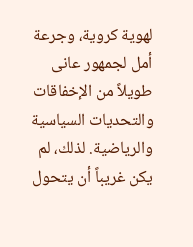لهوية كروية، وجرعة أمل لجمهور عانى طويلاً من الإخفاقات والتحديات السياسية والرياضية. لذلك، لم يكن غريباً أن يتحول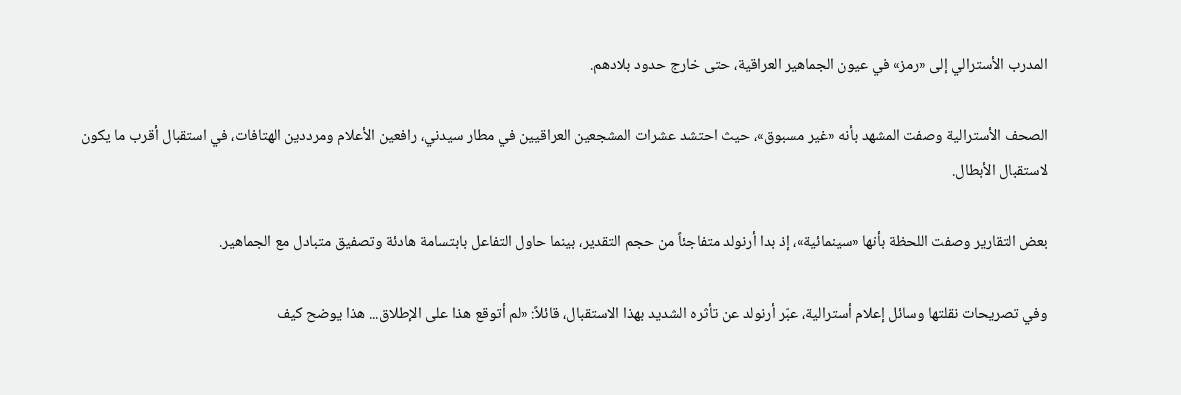المدرب الأسترالي إلى «رمز» في عيون الجماهير العراقية، حتى خارج حدود بلادهم.

الصحف الأسترالية وصفت المشهد بأنه «غير مسبوق»، حيث احتشد عشرات المشجعين العراقيين في مطار سيدني، رافعين الأعلام ومرددين الهتافات، في استقبال أقرب ما يكون لاستقبال الأبطال.

بعض التقارير وصفت اللحظة بأنها «سينمائية»، إذ بدا أرنولد متفاجئاً من حجم التقدير، بينما حاول التفاعل بابتسامة هادئة وتصفيق متبادل مع الجماهير.

وفي تصريحات نقلتها وسائل إعلام أسترالية، عبّر أرنولد عن تأثره الشديد بهذا الاستقبال، قائلاً: «لم أتوقع هذا على الإطلاق... هذا يوضح كيف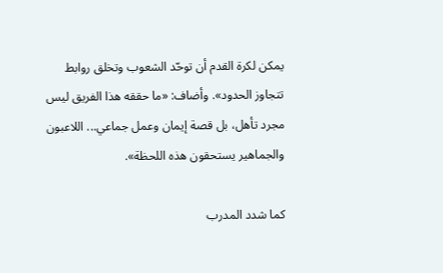يمكن لكرة القدم أن توحّد الشعوب وتخلق روابط تتجاوز الحدود». وأضاف: «ما حققه هذا الفريق ليس مجرد تأهل، بل قصة إيمان وعمل جماعي... اللاعبون والجماهير يستحقون هذه اللحظة».

كما شدد المدرب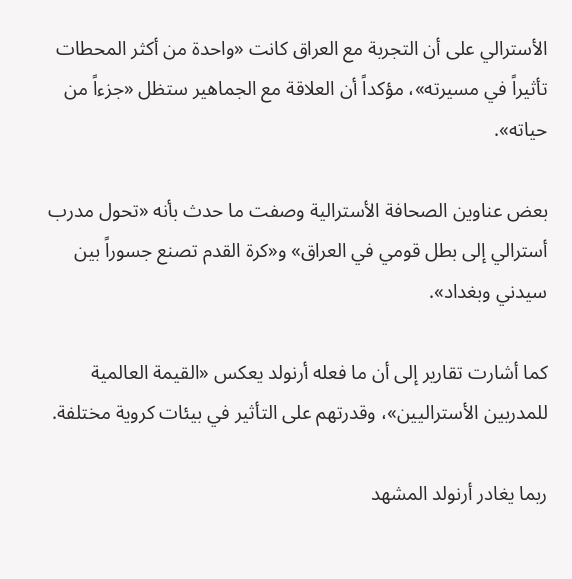الأسترالي على أن التجربة مع العراق كانت «واحدة من أكثر المحطات تأثيراً في مسيرته»، مؤكداً أن العلاقة مع الجماهير ستظل «جزءاً من حياته».

بعض عناوين الصحافة الأسترالية وصفت ما حدث بأنه «تحول مدرب أسترالي إلى بطل قومي في العراق» و«كرة القدم تصنع جسوراً بين سيدني وبغداد».

كما أشارت تقارير إلى أن ما فعله أرنولد يعكس «القيمة العالمية للمدربين الأستراليين»، وقدرتهم على التأثير في بيئات كروية مختلفة.

ربما يغادر أرنولد المشهد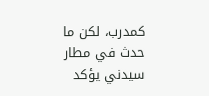كمدرب، لكن ما حدث في مطار سيدني يؤكد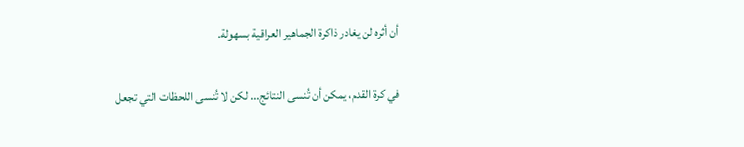أن أثره لن يغادر ذاكرة الجماهير العراقية بسهولة.

في كرة القدم، يمكن أن تُنسى النتائج... لكن لا تُنسى اللحظات التي تجعل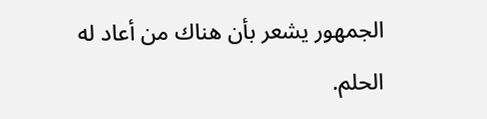الجمهور يشعر بأن هناك من أعاد له الحلم.